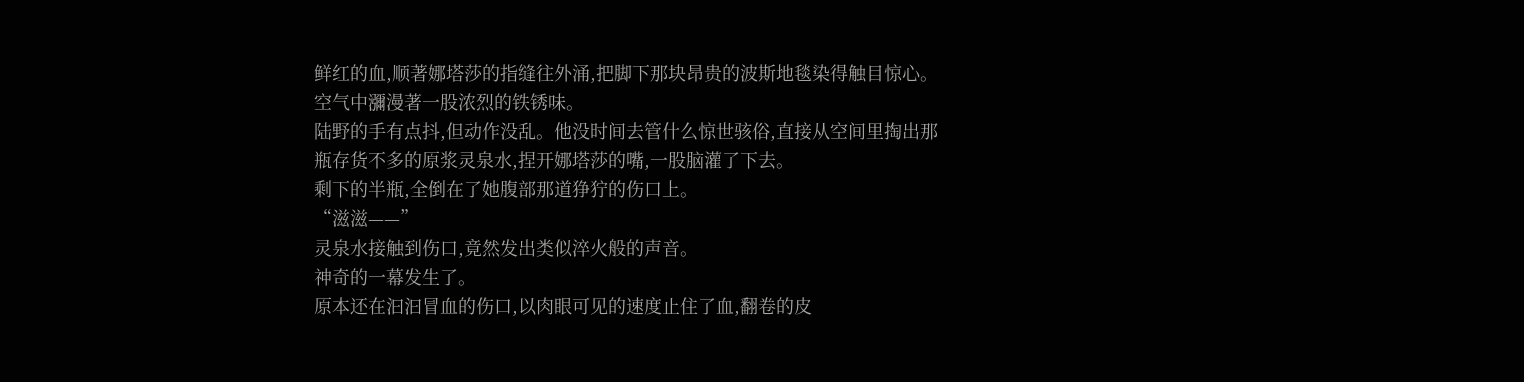鲜红的血,顺著娜塔莎的指缝往外涌,把脚下那块昂贵的波斯地毯染得触目惊心。
空气中瀰漫著一股浓烈的铁锈味。
陆野的手有点抖,但动作没乱。他没时间去管什么惊世骇俗,直接从空间里掏出那瓶存货不多的原浆灵泉水,捏开娜塔莎的嘴,一股脑灌了下去。
剩下的半瓶,全倒在了她腹部那道狰狞的伤口上。
“滋滋——”
灵泉水接触到伤口,竟然发出类似淬火般的声音。
神奇的一幕发生了。
原本还在汩汩冒血的伤口,以肉眼可见的速度止住了血,翻卷的皮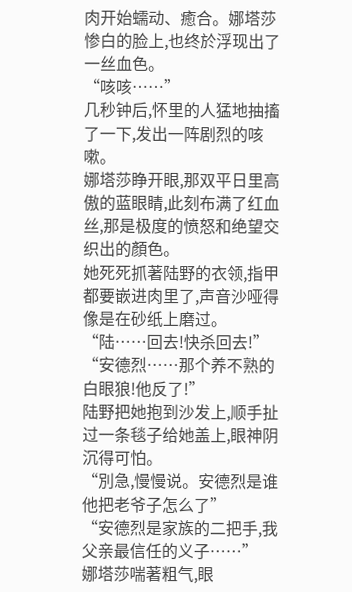肉开始蠕动、癒合。娜塔莎惨白的脸上,也终於浮现出了一丝血色。
“咳咳……”
几秒钟后,怀里的人猛地抽搐了一下,发出一阵剧烈的咳嗽。
娜塔莎睁开眼,那双平日里高傲的蓝眼睛,此刻布满了红血丝,那是极度的愤怒和绝望交织出的顏色。
她死死抓著陆野的衣领,指甲都要嵌进肉里了,声音沙哑得像是在砂纸上磨过。
“陆……回去!快杀回去!”
“安德烈……那个养不熟的白眼狼!他反了!”
陆野把她抱到沙发上,顺手扯过一条毯子给她盖上,眼神阴沉得可怕。
“別急,慢慢说。安德烈是谁他把老爷子怎么了”
“安德烈是家族的二把手,我父亲最信任的义子……”
娜塔莎喘著粗气,眼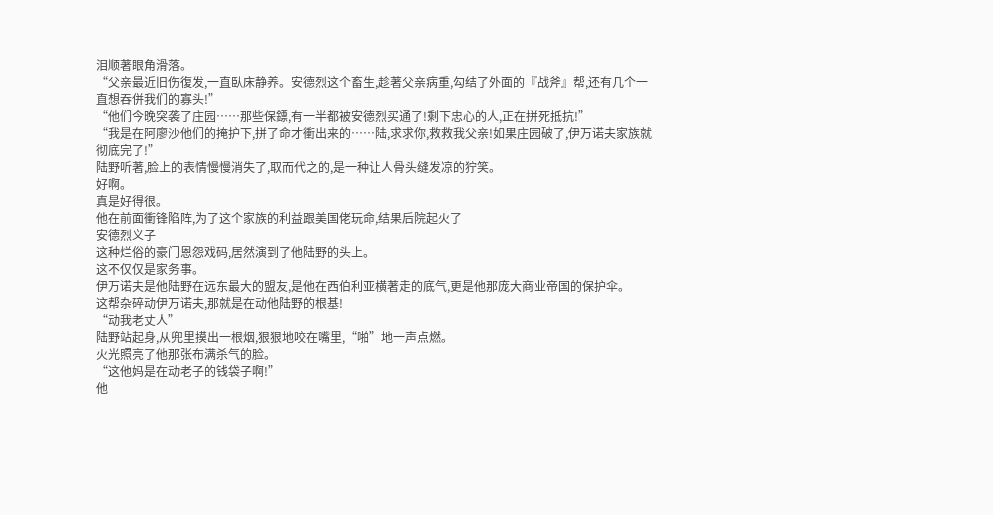泪顺著眼角滑落。
“父亲最近旧伤復发,一直臥床静养。安德烈这个畜生,趁著父亲病重,勾结了外面的『战斧』帮,还有几个一直想吞併我们的寡头!”
“他们今晚突袭了庄园……那些保鏢,有一半都被安德烈买通了!剩下忠心的人,正在拼死抵抗!”
“我是在阿廖沙他们的掩护下,拼了命才衝出来的……陆,求求你,救救我父亲!如果庄园破了,伊万诺夫家族就彻底完了!”
陆野听著,脸上的表情慢慢消失了,取而代之的,是一种让人骨头缝发凉的狞笑。
好啊。
真是好得很。
他在前面衝锋陷阵,为了这个家族的利益跟美国佬玩命,结果后院起火了
安德烈义子
这种烂俗的豪门恩怨戏码,居然演到了他陆野的头上。
这不仅仅是家务事。
伊万诺夫是他陆野在远东最大的盟友,是他在西伯利亚横著走的底气,更是他那庞大商业帝国的保护伞。
这帮杂碎动伊万诺夫,那就是在动他陆野的根基!
“动我老丈人”
陆野站起身,从兜里摸出一根烟,狠狠地咬在嘴里,“啪”地一声点燃。
火光照亮了他那张布满杀气的脸。
“这他妈是在动老子的钱袋子啊!”
他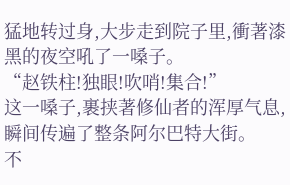猛地转过身,大步走到院子里,衝著漆黑的夜空吼了一嗓子。
“赵铁柱!独眼!吹哨!集合!”
这一嗓子,裹挟著修仙者的浑厚气息,瞬间传遍了整条阿尔巴特大街。
不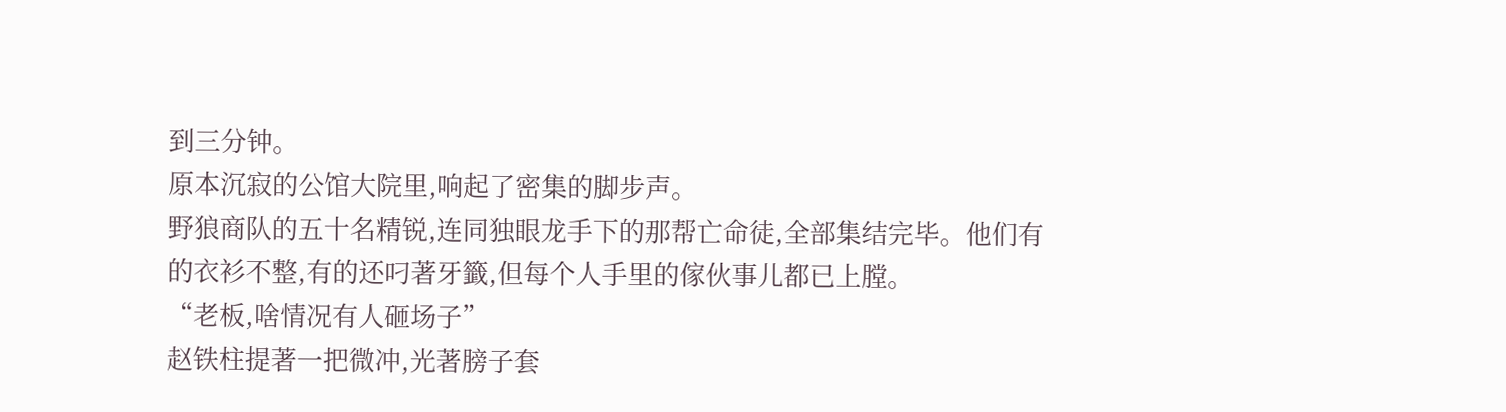到三分钟。
原本沉寂的公馆大院里,响起了密集的脚步声。
野狼商队的五十名精锐,连同独眼龙手下的那帮亡命徒,全部集结完毕。他们有的衣衫不整,有的还叼著牙籤,但每个人手里的傢伙事儿都已上膛。
“老板,啥情况有人砸场子”
赵铁柱提著一把微冲,光著膀子套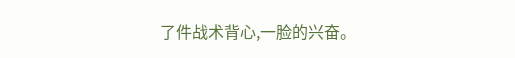了件战术背心,一脸的兴奋。